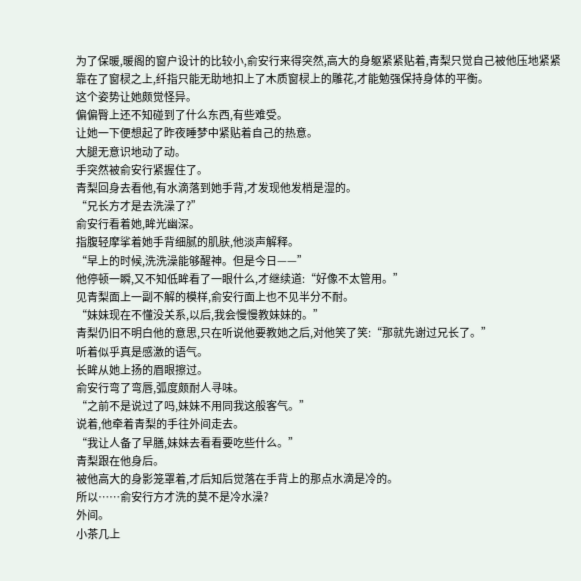为了保暖,暖阁的窗户设计的比较小,俞安行来得突然,高大的身躯紧紧贴着,青梨只觉自己被他压地紧紧靠在了窗棂之上,纤指只能无助地扣上了木质窗棂上的雕花,才能勉强保持身体的平衡。
这个姿势让她颇觉怪异。
偏偏臀上还不知碰到了什么东西,有些难受。
让她一下便想起了昨夜睡梦中紧贴着自己的热意。
大腿无意识地动了动。
手突然被俞安行紧握住了。
青梨回身去看他,有水滴落到她手背,才发现他发梢是湿的。
“兄长方才是去洗澡了?”
俞安行看着她,眸光幽深。
指腹轻摩挲着她手背细腻的肌肤,他淡声解释。
“早上的时候,洗洗澡能够醒神。但是今日——”
他停顿一瞬,又不知低眸看了一眼什么,才继续道:“好像不太管用。”
见青梨面上一副不解的模样,俞安行面上也不见半分不耐。
“妹妹现在不懂没关系,以后,我会慢慢教妹妹的。”
青梨仍旧不明白他的意思,只在听说他要教她之后,对他笑了笑:“那就先谢过兄长了。”
听着似乎真是感激的语气。
长眸从她上扬的眉眼擦过。
俞安行弯了弯唇,弧度颇耐人寻味。
“之前不是说过了吗,妹妹不用同我这般客气。”
说着,他牵着青梨的手往外间走去。
“我让人备了早膳,妹妹去看看要吃些什么。”
青梨跟在他身后。
被他高大的身影笼罩着,才后知后觉落在手背上的那点水滴是冷的。
所以……俞安行方才洗的莫不是冷水澡?
外间。
小茶几上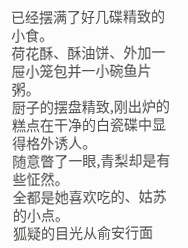已经摆满了好几碟精致的小食。
荷花酥、酥油饼、外加一屉小笼包并一小碗鱼片粥。
厨子的摆盘精致,刚出炉的糕点在干净的白瓷碟中显得格外诱人。
随意瞥了一眼,青梨却是有些怔然。
全都是她喜欢吃的、姑苏的小点。
狐疑的目光从俞安行面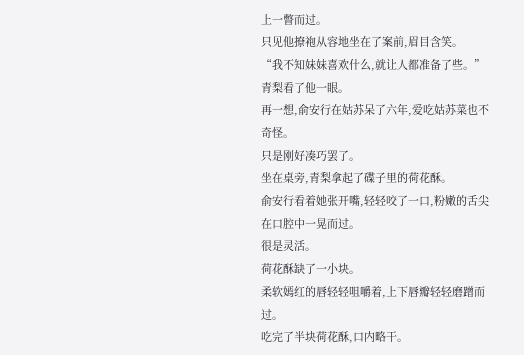上一瞥而过。
只见他撩袍从容地坐在了案前,眉目含笑。
“我不知妹妹喜欢什么,就让人都准备了些。”
青梨看了他一眼。
再一想,俞安行在姑苏呆了六年,爱吃姑苏菜也不奇怪。
只是刚好凑巧罢了。
坐在桌旁,青梨拿起了碟子里的荷花酥。
俞安行看着她张开嘴,轻轻咬了一口,粉嫩的舌尖在口腔中一晃而过。
很是灵活。
荷花酥缺了一小块。
柔软嫣红的唇轻轻咀嚼着,上下唇瓣轻轻磨蹭而过。
吃完了半块荷花酥,口内略干。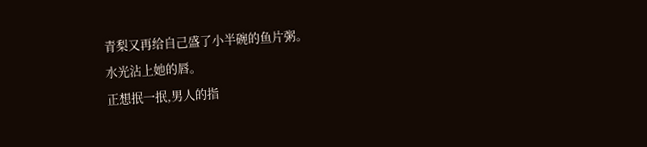青梨又再给自己盛了小半碗的鱼片粥。
水光沾上她的唇。
正想抿一抿,男人的指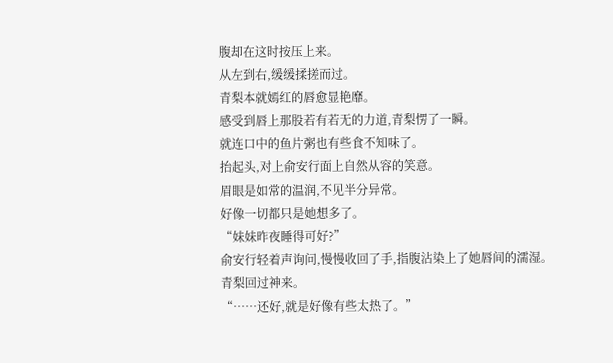腹却在这时按压上来。
从左到右,缓缓揉搓而过。
青梨本就嫣红的唇愈显艳靡。
感受到唇上那股若有若无的力道,青梨愣了一瞬。
就连口中的鱼片粥也有些食不知味了。
抬起头,对上俞安行面上自然从容的笑意。
眉眼是如常的温润,不见半分异常。
好像一切都只是她想多了。
“妹妹昨夜睡得可好?”
俞安行轻着声询问,慢慢收回了手,指腹沾染上了她唇间的濡湿。
青梨回过神来。
“……还好,就是好像有些太热了。”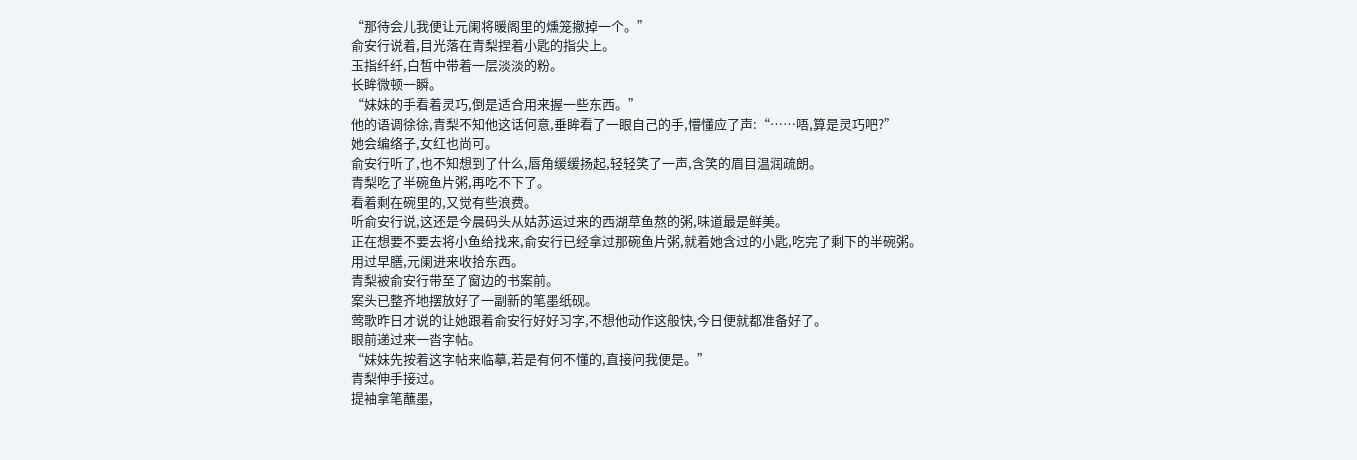“那待会儿我便让元阑将暖阁里的燻笼撤掉一个。”
俞安行说着,目光落在青梨捏着小匙的指尖上。
玉指纤纤,白皙中带着一层淡淡的粉。
长眸微顿一瞬。
“妹妹的手看着灵巧,倒是适合用来握一些东西。”
他的语调徐徐,青梨不知他这话何意,垂眸看了一眼自己的手,懵懂应了声:“……唔,算是灵巧吧?”
她会编络子,女红也尚可。
俞安行听了,也不知想到了什么,唇角缓缓扬起,轻轻笑了一声,含笑的眉目温润疏朗。
青梨吃了半碗鱼片粥,再吃不下了。
看着剩在碗里的,又觉有些浪费。
听俞安行说,这还是今晨码头从姑苏运过来的西湖草鱼熬的粥,味道最是鲜美。
正在想要不要去将小鱼给找来,俞安行已经拿过那碗鱼片粥,就着她含过的小匙,吃完了剩下的半碗粥。
用过早膳,元阑进来收拾东西。
青梨被俞安行带至了窗边的书案前。
案头已整齐地摆放好了一副新的笔墨纸砚。
莺歌昨日才说的让她跟着俞安行好好习字,不想他动作这般快,今日便就都准备好了。
眼前递过来一沓字帖。
“妹妹先按着这字帖来临摹,若是有何不懂的,直接问我便是。”
青梨伸手接过。
提袖拿笔蘸墨,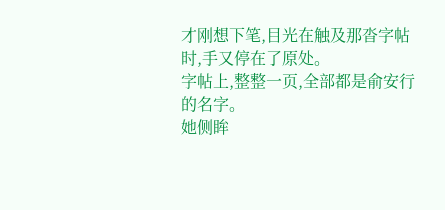才刚想下笔,目光在触及那沓字帖时,手又停在了原处。
字帖上,整整一页,全部都是俞安行的名字。
她侧眸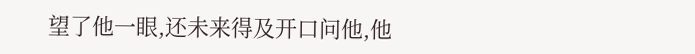望了他一眼,还未来得及开口问他,他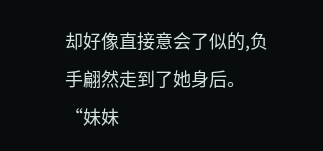却好像直接意会了似的,负手翩然走到了她身后。
“妹妹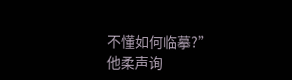不懂如何临摹?”
他柔声询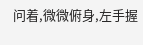问着,微微俯身,左手握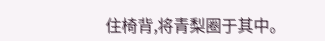住椅背,将青梨圈于其中。